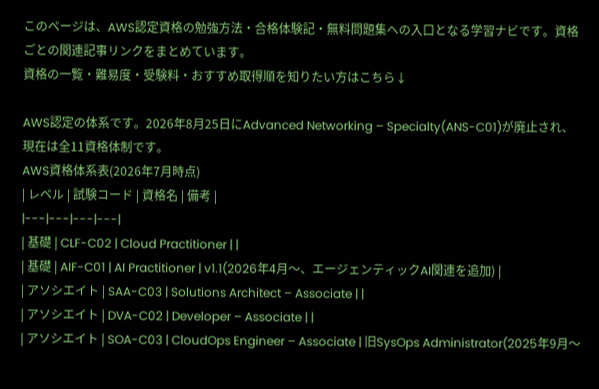このページは、AWS認定資格の勉強方法・合格体験記・無料問題集への入口となる学習ナビです。資格ごとの関連記事リンクをまとめています。
資格の一覧・難易度・受験料・おすすめ取得順を知りたい方はこちら↓

AWS認定の体系です。2026年8月25日にAdvanced Networking – Specialty(ANS-C01)が廃止され、現在は全11資格体制です。
AWS資格体系表(2026年7月時点)
| レベル | 試験コード | 資格名 | 備考 |
|---|---|---|---|
| 基礎 | CLF-C02 | Cloud Practitioner | |
| 基礎 | AIF-C01 | AI Practitioner | v1.1(2026年4月〜、エージェンティックAI関連を追加) |
| アソシエイト | SAA-C03 | Solutions Architect – Associate | |
| アソシエイト | DVA-C02 | Developer – Associate | |
| アソシエイト | SOA-C03 | CloudOps Engineer – Associate | 旧SysOps Administrator(2025年9月〜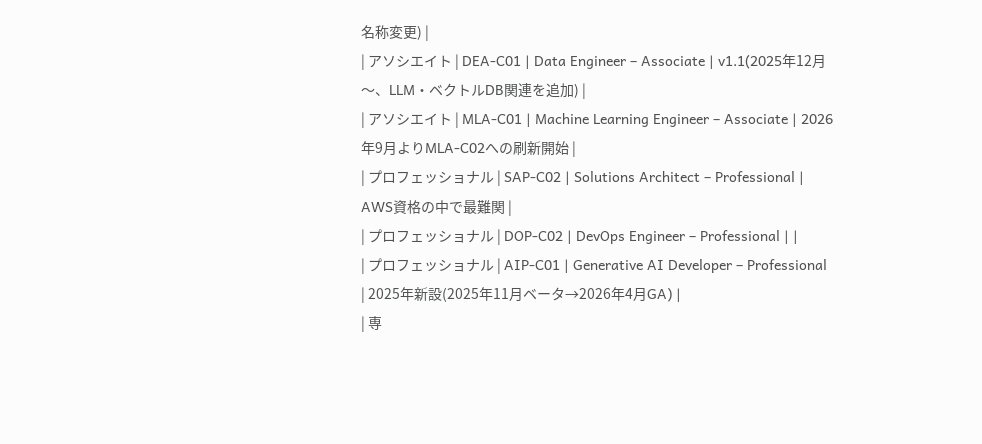名称変更) |
| アソシエイト | DEA-C01 | Data Engineer – Associate | v1.1(2025年12月〜、LLM・ベクトルDB関連を追加) |
| アソシエイト | MLA-C01 | Machine Learning Engineer – Associate | 2026年9月よりMLA-C02への刷新開始 |
| プロフェッショナル | SAP-C02 | Solutions Architect – Professional | AWS資格の中で最難関 |
| プロフェッショナル | DOP-C02 | DevOps Engineer – Professional | |
| プロフェッショナル | AIP-C01 | Generative AI Developer – Professional | 2025年新設(2025年11月ベータ→2026年4月GA) |
| 専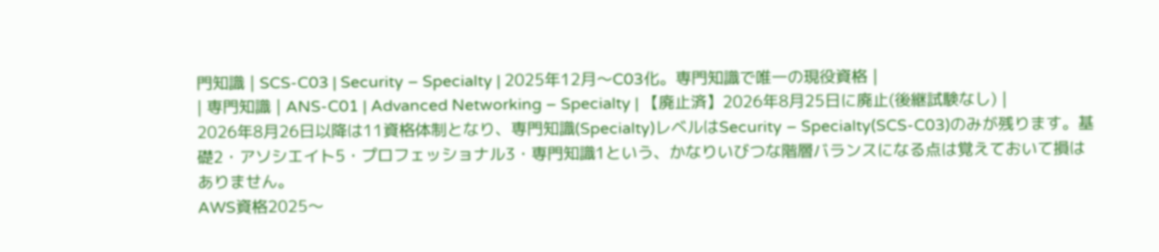門知識 | SCS-C03 | Security – Specialty | 2025年12月〜C03化。専門知識で唯一の現役資格 |
| 専門知識 | ANS-C01 | Advanced Networking – Specialty | 【廃止済】2026年8月25日に廃止(後継試験なし) |
2026年8月26日以降は11資格体制となり、専門知識(Specialty)レベルはSecurity – Specialty(SCS-C03)のみが残ります。基礎2・アソシエイト5・プロフェッショナル3・専門知識1という、かなりいびつな階層バランスになる点は覚えておいて損はありません。
AWS資格2025〜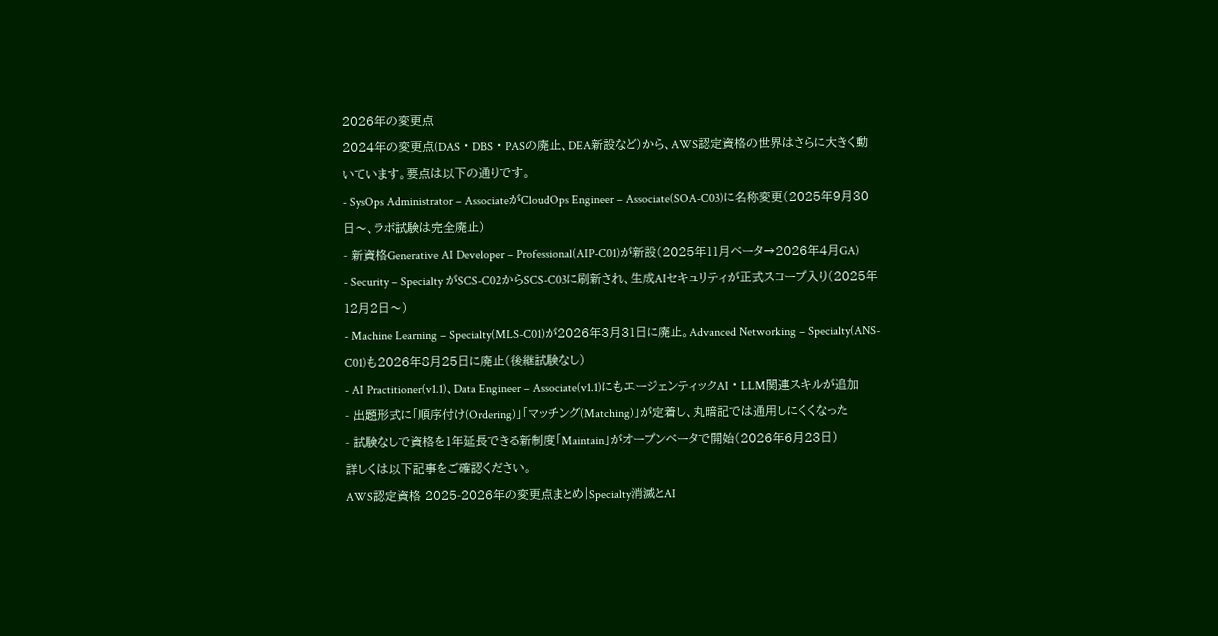2026年の変更点
2024年の変更点(DAS・DBS・PASの廃止、DEA新設など)から、AWS認定資格の世界はさらに大きく動いています。要点は以下の通りです。
- SysOps Administrator – AssociateがCloudOps Engineer – Associate(SOA-C03)に名称変更(2025年9月30日〜、ラボ試験は完全廃止)
- 新資格Generative AI Developer – Professional(AIP-C01)が新設(2025年11月ベータ→2026年4月GA)
- Security – Specialty がSCS-C02からSCS-C03に刷新され、生成AIセキュリティが正式スコープ入り(2025年12月2日〜)
- Machine Learning – Specialty(MLS-C01)が2026年3月31日に廃止。Advanced Networking – Specialty(ANS-C01)も2026年8月25日に廃止(後継試験なし)
- AI Practitioner(v1.1)、Data Engineer – Associate(v1.1)にもエージェンティックAI・LLM関連スキルが追加
- 出題形式に「順序付け(Ordering)」「マッチング(Matching)」が定着し、丸暗記では通用しにくくなった
- 試験なしで資格を1年延長できる新制度「Maintain」がオープンベータで開始(2026年6月23日)
詳しくは以下記事をご確認ください。
AWS認定資格 2025-2026年の変更点まとめ|Specialty消滅とAI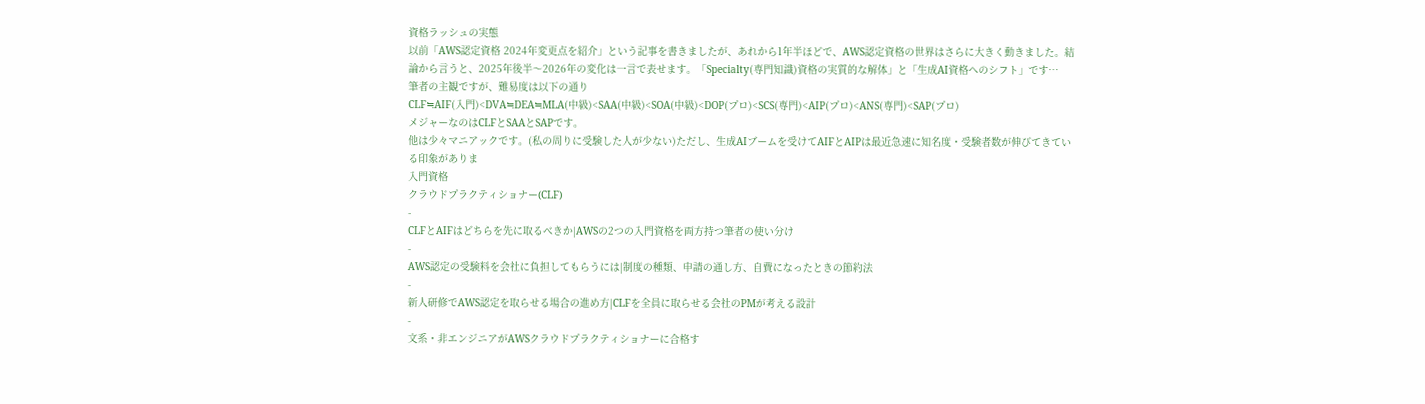資格ラッシュの実態
以前「AWS認定資格 2024年変更点を紹介」という記事を書きましたが、あれから1年半ほどで、AWS認定資格の世界はさらに大きく動きました。結論から言うと、2025年後半〜2026年の変化は一言で表せます。「Specialty(専門知識)資格の実質的な解体」と「生成AI資格へのシフト」です…
筆者の主観ですが、難易度は以下の通り
CLF≒AIF(入門)<DVA≒DEA≒MLA(中級)<SAA(中級)<SOA(中級)<DOP(プロ)<SCS(専門)<AIP(プロ)<ANS(専門)<SAP(プロ)
メジャーなのはCLFとSAAとSAPです。
他は少々マニアックです。(私の周りに受験した人が少ない)ただし、生成AIブームを受けてAIFとAIPは最近急速に知名度・受験者数が伸びてきている印象がありま
入門資格
クラウドプラクティショナー(CLF)
-
CLFとAIFはどちらを先に取るべきか|AWSの2つの入門資格を両方持つ筆者の使い分け
-
AWS認定の受験料を会社に負担してもらうには|制度の種類、申請の通し方、自費になったときの節約法
-
新人研修でAWS認定を取らせる場合の進め方|CLFを全員に取らせる会社のPMが考える設計
-
文系・非エンジニアがAWSクラウドプラクティショナーに合格す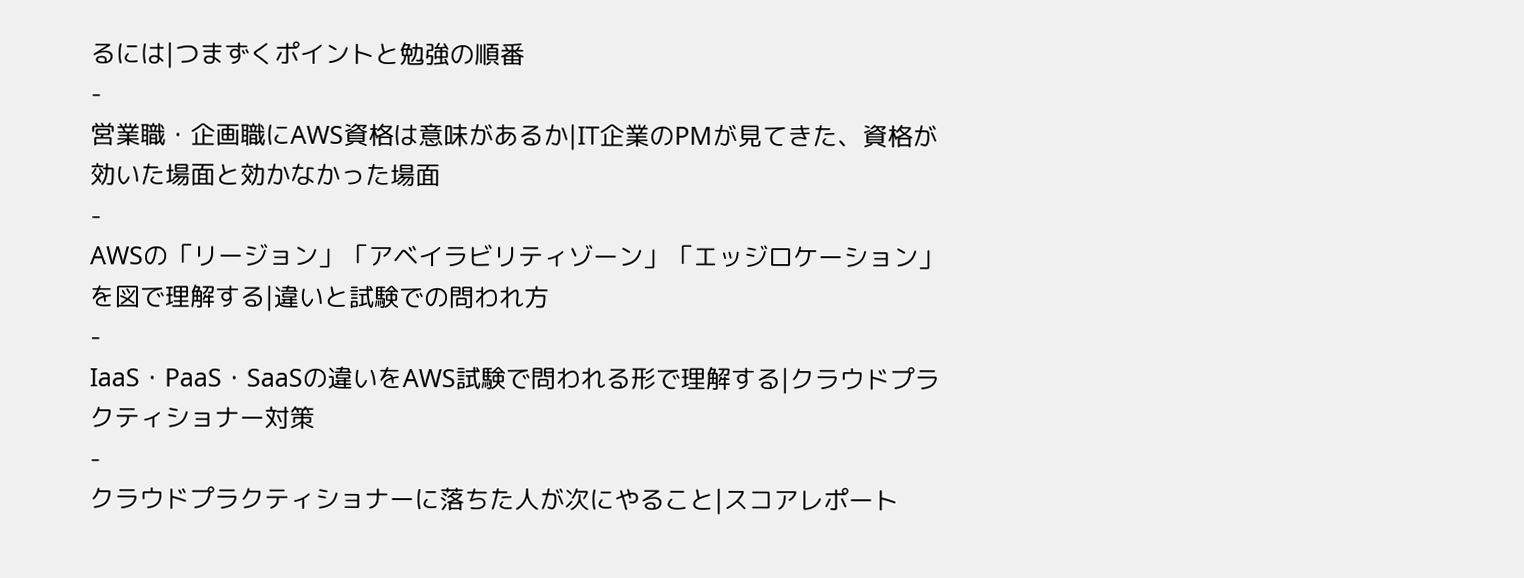るには|つまずくポイントと勉強の順番
-
営業職・企画職にAWS資格は意味があるか|IT企業のPMが見てきた、資格が効いた場面と効かなかった場面
-
AWSの「リージョン」「アベイラビリティゾーン」「エッジロケーション」を図で理解する|違いと試験での問われ方
-
IaaS・PaaS・SaaSの違いをAWS試験で問われる形で理解する|クラウドプラクティショナー対策
-
クラウドプラクティショナーに落ちた人が次にやること|スコアレポート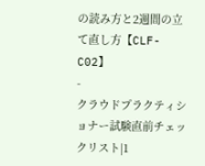の読み方と2週間の立て直し方【CLF-C02】
-
クラウドプラクティショナー試験直前チェックリスト|1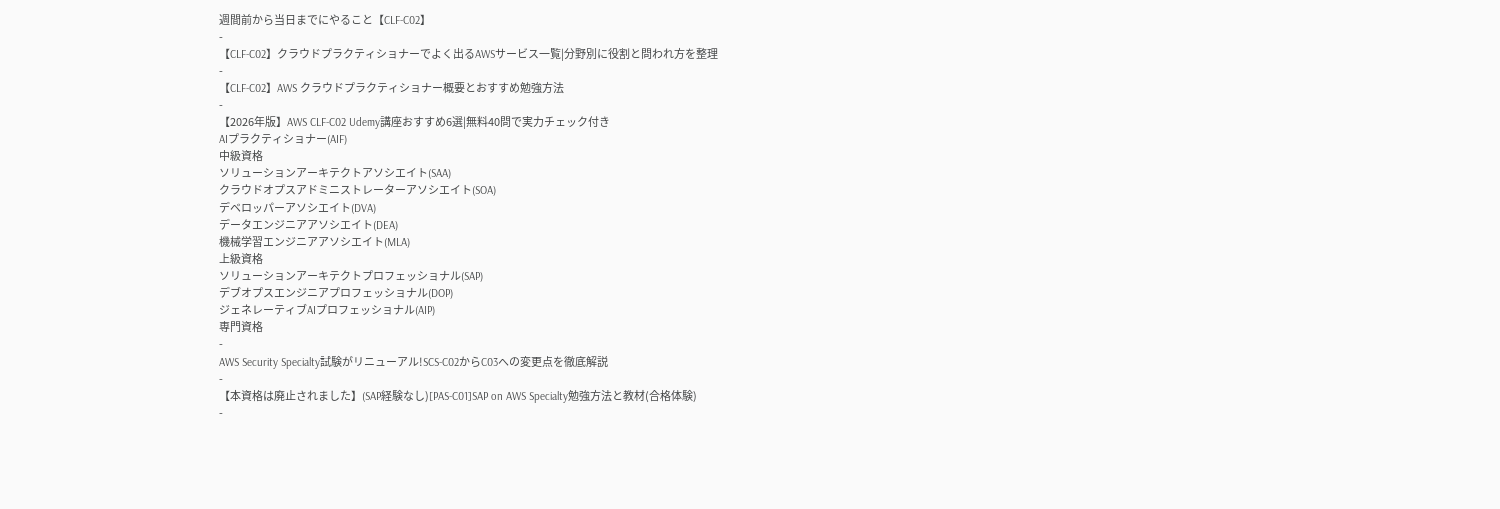週間前から当日までにやること【CLF-C02】
-
【CLF-C02】クラウドプラクティショナーでよく出るAWSサービス一覧|分野別に役割と問われ方を整理
-
【CLF-C02】AWS クラウドプラクティショナー概要とおすすめ勉強方法
-
【2026年版】AWS CLF-C02 Udemy講座おすすめ6選|無料40問で実力チェック付き
AIプラクティショナー(AIF)
中級資格
ソリューションアーキテクトアソシエイト(SAA)
クラウドオプスアドミニストレーターアソシエイト(SOA)
デベロッパーアソシエイト(DVA)
データエンジニアアソシエイト(DEA)
機械学習エンジニアアソシエイト(MLA)
上級資格
ソリューションアーキテクトプロフェッショナル(SAP)
デブオプスエンジニアプロフェッショナル(DOP)
ジェネレーティブAIプロフェッショナル(AIP)
専門資格
-
AWS Security Specialty試験がリニューアル!SCS-C02からC03への変更点を徹底解説
-
【本資格は廃止されました】(SAP経験なし)[PAS-C01]SAP on AWS Specialty勉強方法と教材(合格体験)
-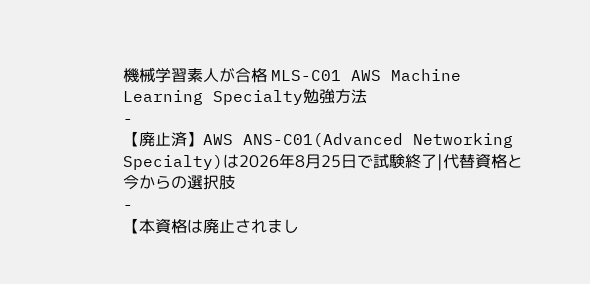機械学習素人が合格 MLS-C01 AWS Machine Learning Specialty勉強方法
-
【廃止済】AWS ANS-C01(Advanced Networking Specialty)は2026年8月25日で試験終了|代替資格と今からの選択肢
-
【本資格は廃止されまし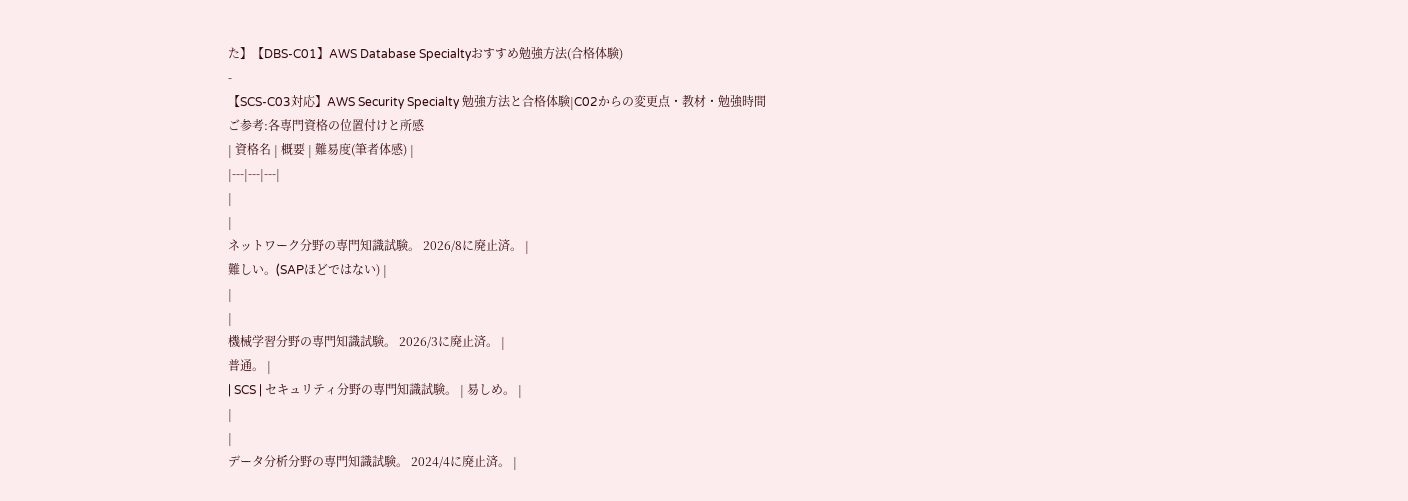た】【DBS-C01】AWS Database Specialtyおすすめ勉強方法(合格体験)
-
【SCS-C03対応】AWS Security Specialty 勉強方法と合格体験|C02からの変更点・教材・勉強時間
ご参考:各専門資格の位置付けと所感
| 資格名 | 概要 | 難易度(筆者体感) |
|---|---|---|
|
|
ネットワーク分野の専門知識試験。 2026/8に廃止済。 |
難しい。(SAPほどではない) |
|
|
機械学習分野の専門知識試験。 2026/3に廃止済。 |
普通。 |
| SCS | セキュリティ分野の専門知識試験。 | 易しめ。 |
|
|
データ分析分野の専門知識試験。 2024/4に廃止済。 |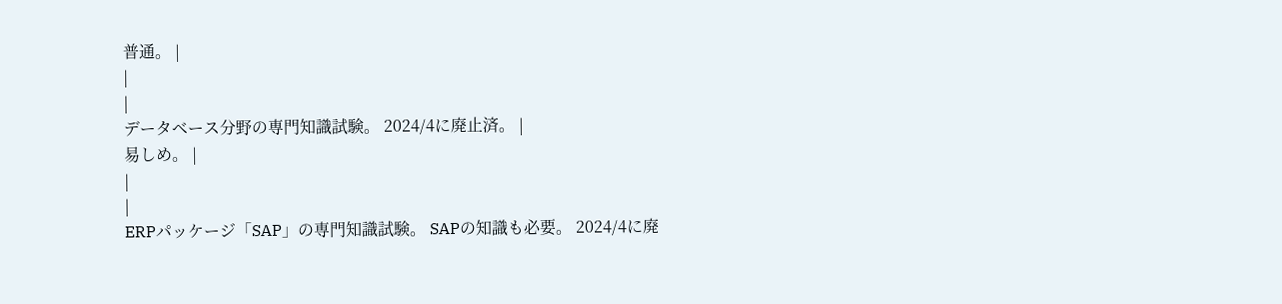普通。 |
|
|
データベース分野の専門知識試験。 2024/4に廃止済。 |
易しめ。 |
|
|
ERPパッケージ「SAP」の専門知識試験。 SAPの知識も必要。 2024/4に廃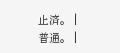止済。 |
普通。 |